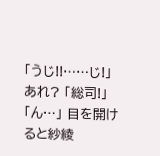「うじ!!……じ!」 あれ? 「総司!」 「ん…」 目を開けると紗綾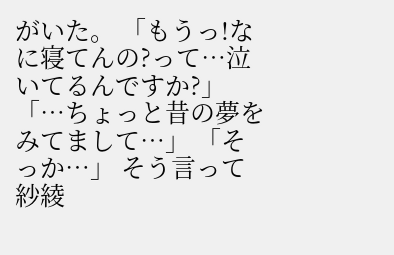がいた。 「もうっ!なに寝てんの?って…泣いてるんですか?」 「…ちょっと昔の夢をみてまして…」 「そっか…」 そう言って紗綾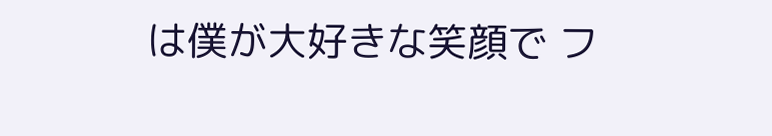は僕が大好きな笑顔で フ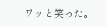ワッと笑った。